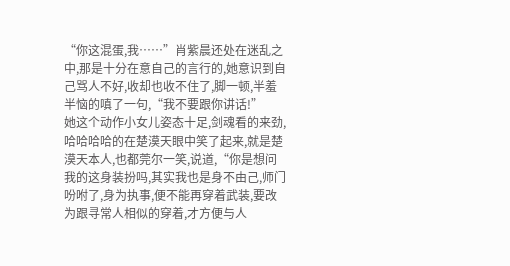“你这混蛋,我……”肖紫晨还处在迷乱之中,那是十分在意自己的言行的,她意识到自己骂人不好,收却也收不住了,脚一顿,半羞半恼的嗔了一句,“我不要跟你讲话!”
她这个动作小女儿姿态十足,剑魂看的来劲,哈哈哈哈的在楚漠天眼中笑了起来,就是楚漠天本人,也都莞尔一笑,说道,“你是想问我的这身装扮吗,其实我也是身不由己,师门吩咐了,身为执事,便不能再穿着武装,要改为跟寻常人相似的穿着,才方便与人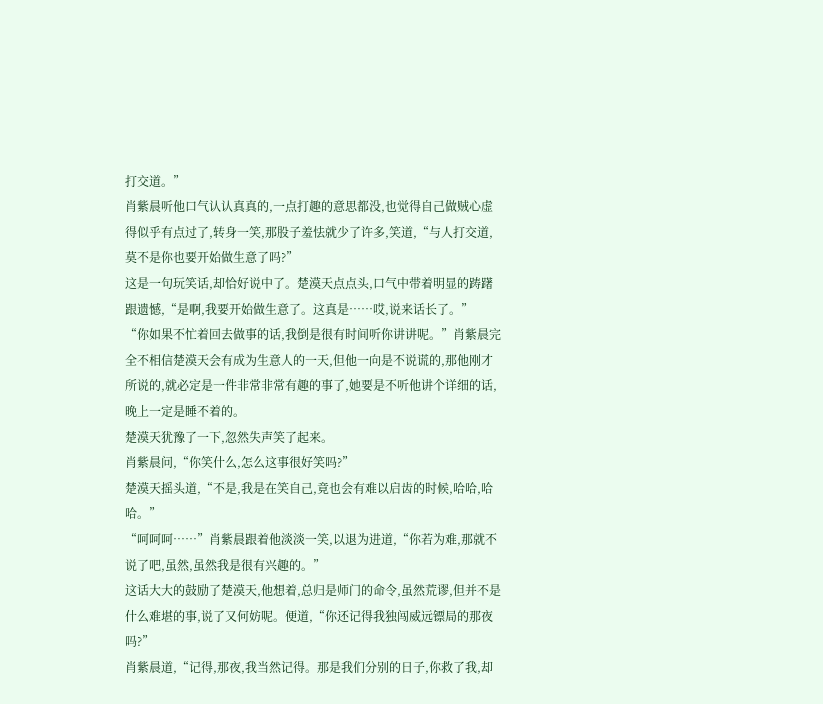打交道。”
肖紫晨听他口气认认真真的,一点打趣的意思都没,也觉得自己做贼心虚得似乎有点过了,转身一笑,那股子羞怯就少了许多,笑道,“与人打交道,莫不是你也要开始做生意了吗?”
这是一句玩笑话,却恰好说中了。楚漠天点点头,口气中带着明显的踌躇跟遗憾,“是啊,我要开始做生意了。这真是……哎,说来话长了。”
“你如果不忙着回去做事的话,我倒是很有时间听你讲讲呢。”肖紫晨完全不相信楚漠天会有成为生意人的一天,但他一向是不说谎的,那他刚才所说的,就必定是一件非常非常有趣的事了,她要是不听他讲个详细的话,晚上一定是睡不着的。
楚漠天犹豫了一下,忽然失声笑了起来。
肖紫晨问,“你笑什么,怎么这事很好笑吗?”
楚漠天摇头道,“不是,我是在笑自己,竟也会有难以启齿的时候,哈哈,哈哈。”
“呵呵呵……”肖紫晨跟着他淡淡一笑,以退为进道,“你若为难,那就不说了吧,虽然,虽然我是很有兴趣的。”
这话大大的鼓励了楚漠天,他想着,总归是师门的命令,虽然荒谬,但并不是什么难堪的事,说了又何妨呢。便道,“你还记得我独闯威远镖局的那夜吗?”
肖紫晨道,“记得,那夜,我当然记得。那是我们分别的日子,你救了我,却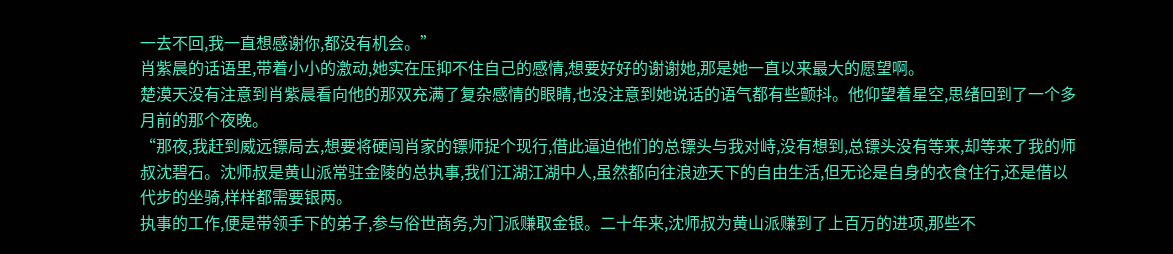一去不回,我一直想感谢你,都没有机会。”
肖紫晨的话语里,带着小小的激动,她实在压抑不住自己的感情,想要好好的谢谢她,那是她一直以来最大的愿望啊。
楚漠天没有注意到肖紫晨看向他的那双充满了复杂感情的眼睛,也没注意到她说话的语气都有些颤抖。他仰望着星空,思绪回到了一个多月前的那个夜晚。
“那夜,我赶到威远镖局去,想要将硬闯肖家的镖师捉个现行,借此逼迫他们的总镖头与我对峙,没有想到,总镖头没有等来,却等来了我的师叔沈碧石。沈师叔是黄山派常驻金陵的总执事,我们江湖江湖中人,虽然都向往浪迹天下的自由生活,但无论是自身的衣食住行,还是借以代步的坐骑,样样都需要银两。
执事的工作,便是带领手下的弟子,参与俗世商务,为门派赚取金银。二十年来,沈师叔为黄山派赚到了上百万的进项,那些不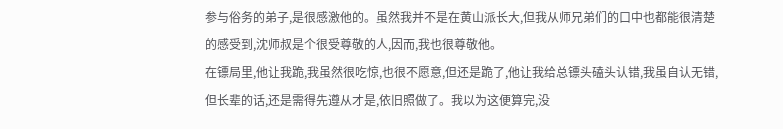参与俗务的弟子,是很感激他的。虽然我并不是在黄山派长大,但我从师兄弟们的口中也都能很清楚的感受到,沈师叔是个很受尊敬的人,因而,我也很尊敬他。
在镖局里,他让我跪,我虽然很吃惊,也很不愿意,但还是跪了,他让我给总镖头磕头认错,我虽自认无错,但长辈的话,还是需得先遵从才是,依旧照做了。我以为这便算完,没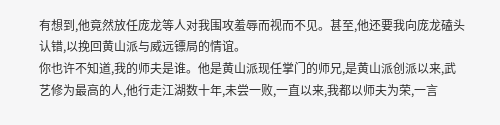有想到,他竟然放任庞龙等人对我围攻羞辱而视而不见。甚至,他还要我向庞龙磕头认错,以挽回黄山派与威远镖局的情谊。
你也许不知道,我的师夫是谁。他是黄山派现任掌门的师兄,是黄山派创派以来,武艺修为最高的人,他行走江湖数十年,未尝一败,一直以来,我都以师夫为荣,一言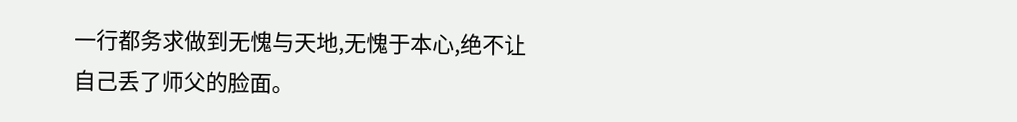一行都务求做到无愧与天地,无愧于本心,绝不让自己丢了师父的脸面。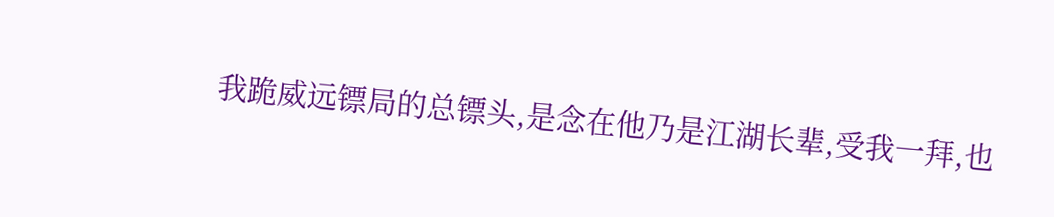我跪威远镖局的总镖头,是念在他乃是江湖长辈,受我一拜,也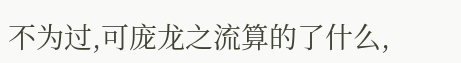不为过,可庞龙之流算的了什么,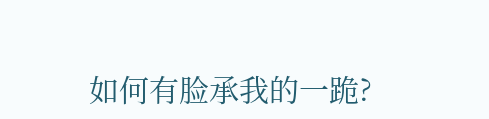如何有脸承我的一跪?